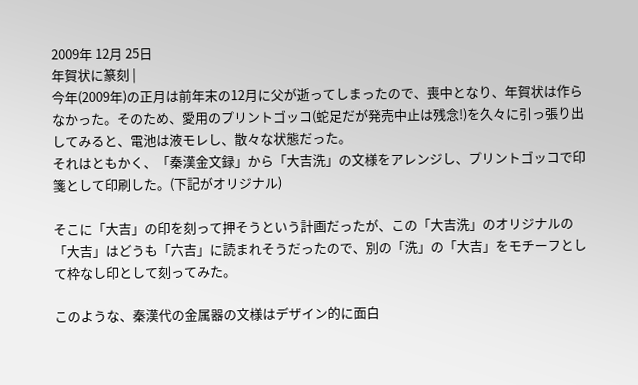2009年 12月 25日
年賀状に篆刻 |
今年(2009年)の正月は前年末の12月に父が逝ってしまったので、喪中となり、年賀状は作らなかった。そのため、愛用のプリントゴッコ(蛇足だが発売中止は残念!)を久々に引っ張り出してみると、電池は液モレし、散々な状態だった。
それはともかく、「秦漢金文録」から「大吉洗」の文様をアレンジし、プリントゴッコで印箋として印刷した。(下記がオリジナル)

そこに「大吉」の印を刻って押そうという計画だったが、この「大吉洗」のオリジナルの「大吉」はどうも「六吉」に読まれそうだったので、別の「洗」の「大吉」をモチーフとして枠なし印として刻ってみた。

このような、秦漢代の金属器の文様はデザイン的に面白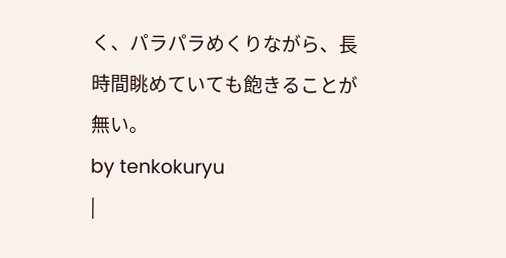く、パラパラめくりながら、長時間眺めていても飽きることが無い。
by tenkokuryu
|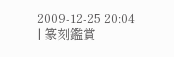2009-12-25 20:04
| 篆刻鑑賞